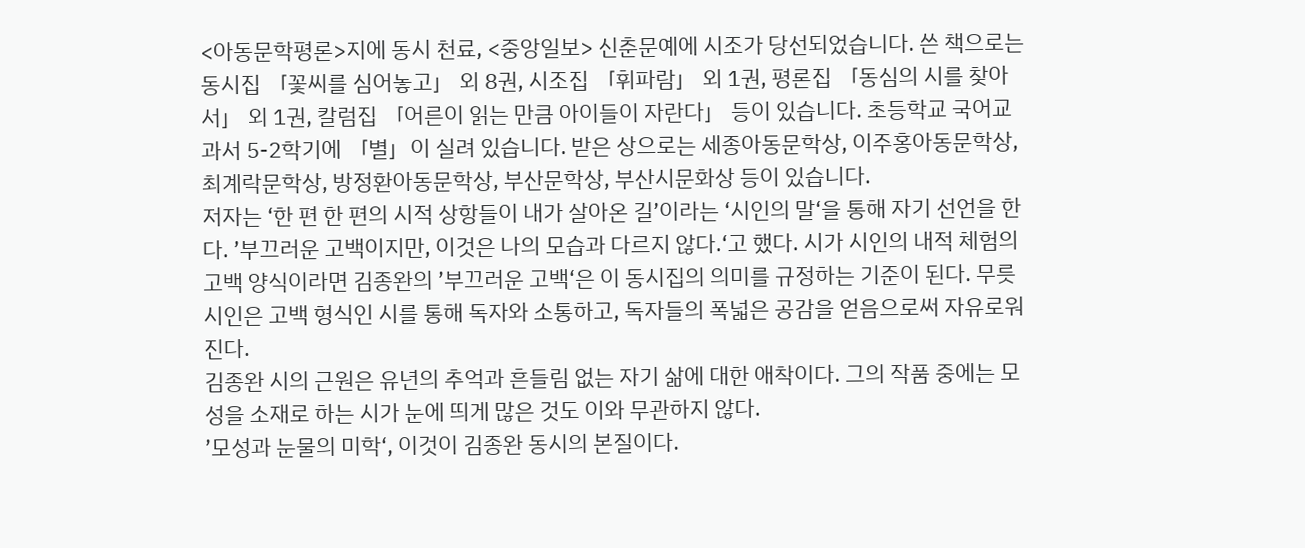<아동문학평론>지에 동시 천료, <중앙일보> 신춘문예에 시조가 당선되었습니다. 쓴 책으로는 동시집 「꽃씨를 심어놓고」 외 8권, 시조집 「휘파람」 외 1권, 평론집 「동심의 시를 찾아서」 외 1권, 칼럼집 「어른이 읽는 만큼 아이들이 자란다」 등이 있습니다. 초등학교 국어교과서 5-2학기에 「별」이 실려 있습니다. 받은 상으로는 세종아동문학상, 이주홍아동문학상, 최계락문학상, 방정환아동문학상, 부산문학상, 부산시문화상 등이 있습니다.
저자는 ‘한 편 한 편의 시적 상항들이 내가 살아온 길’이라는 ‘시인의 말‘을 통해 자기 선언을 한다. ’부끄러운 고백이지만, 이것은 나의 모습과 다르지 않다.‘고 했다. 시가 시인의 내적 체험의 고백 양식이라면 김종완의 ’부끄러운 고백‘은 이 동시집의 의미를 규정하는 기준이 된다. 무릇 시인은 고백 형식인 시를 통해 독자와 소통하고, 독자들의 폭넓은 공감을 얻음으로써 자유로워진다.
김종완 시의 근원은 유년의 추억과 흔들림 없는 자기 삶에 대한 애착이다. 그의 작품 중에는 모성을 소재로 하는 시가 눈에 띄게 많은 것도 이와 무관하지 않다.
’모성과 눈물의 미학‘, 이것이 김종완 동시의 본질이다.